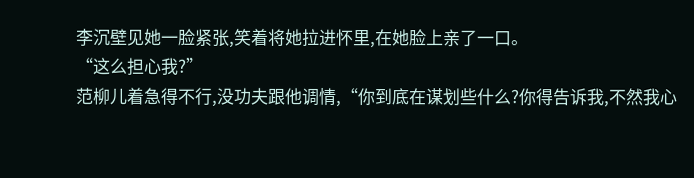李沉壁见她一脸紧张,笑着将她拉进怀里,在她脸上亲了一口。
“这么担心我?”
范柳儿着急得不行,没功夫跟他调情,“你到底在谋划些什么?你得告诉我,不然我心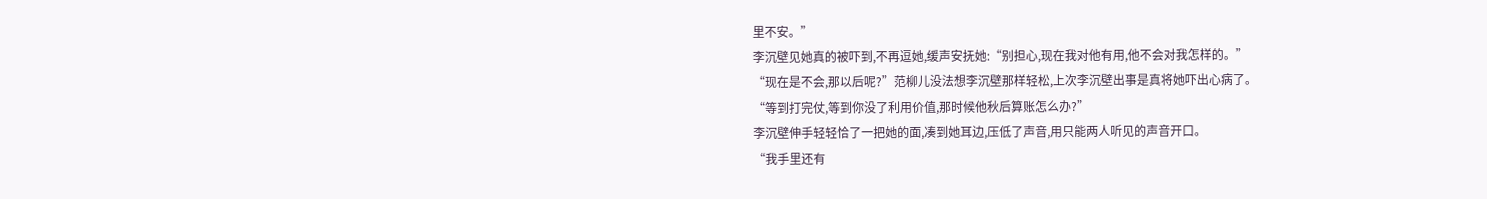里不安。”
李沉壁见她真的被吓到,不再逗她,缓声安抚她:“别担心,现在我对他有用,他不会对我怎样的。”
“现在是不会,那以后呢?”范柳儿没法想李沉壁那样轻松,上次李沉壁出事是真将她吓出心病了。
“等到打完仗,等到你没了利用价值,那时候他秋后算账怎么办?”
李沉壁伸手轻轻恰了一把她的面,凑到她耳边,压低了声音,用只能两人听见的声音开口。
“我手里还有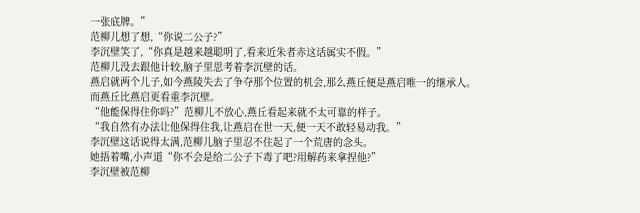一张底牌。”
范柳儿想了想,“你说二公子?”
李沉壁笑了,“你真是越来越聪明了,看来近朱者赤这话属实不假。”
范柳儿没去跟他计较,脑子里思考着李沉壁的话。
燕启就两个儿子,如今燕陵失去了争夺那个位置的机会,那么燕丘便是燕启唯一的继承人。
而燕丘比燕启更看重李沉壁。
“他能保得住你吗?”范柳儿不放心,燕丘看起来就不太可靠的样子。
“我自然有办法让他保得住我,让燕启在世一天,便一天不敢轻易动我。”
李沉壁这话说得太满,范柳儿脑子里忍不住起了一个荒唐的念头。
她捂着嘴,小声道“你不会是给二公子下毒了吧?用解药来拿捏他?”
李沉壁被范柳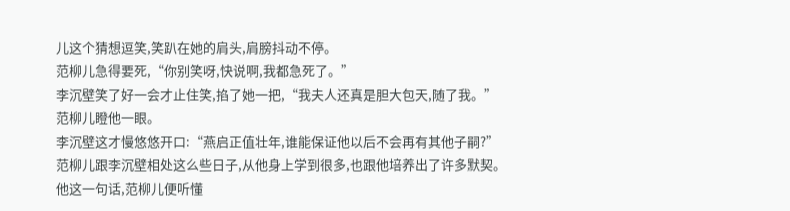儿这个猜想逗笑,笑趴在她的肩头,肩膀抖动不停。
范柳儿急得要死,“你别笑呀,快说啊,我都急死了。”
李沉壁笑了好一会才止住笑,掐了她一把,“我夫人还真是胆大包天,随了我。”
范柳儿瞪他一眼。
李沉壁这才慢悠悠开口:“燕启正值壮年,谁能保证他以后不会再有其他子嗣?”
范柳儿跟李沉壁相处这么些日子,从他身上学到很多,也跟他培养出了许多默契。
他这一句话,范柳儿便听懂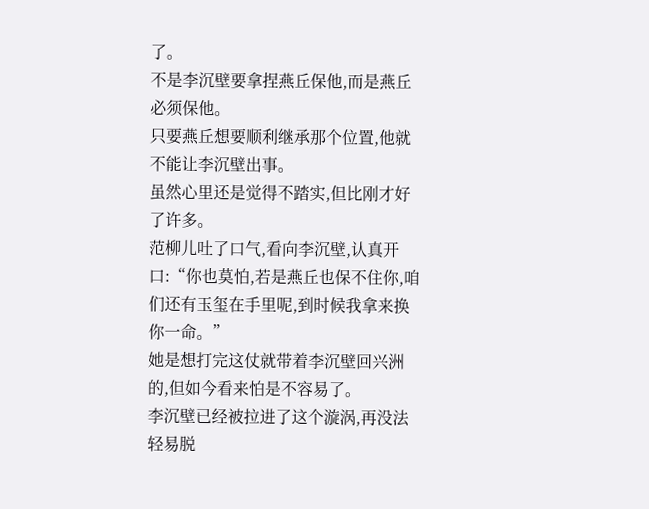了。
不是李沉壁要拿捏燕丘保他,而是燕丘必须保他。
只要燕丘想要顺利继承那个位置,他就不能让李沉壁出事。
虽然心里还是觉得不踏实,但比刚才好了许多。
范柳儿吐了口气,看向李沉壁,认真开口:“你也莫怕,若是燕丘也保不住你,咱们还有玉玺在手里呢,到时候我拿来换你一命。”
她是想打完这仗就带着李沉壁回兴洲的,但如今看来怕是不容易了。
李沉壁已经被拉进了这个漩涡,再没法轻易脱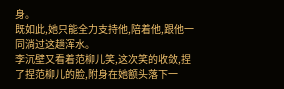身。
既如此,她只能全力支持他,陪着他,跟他一同淌过这趟浑水。
李沉壁又看着范柳儿笑,这次笑的收敛,捏了捏范柳儿的脸,附身在她额头落下一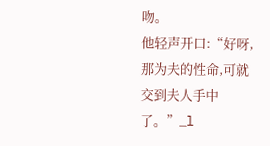吻。
他轻声开口:“好呀,那为夫的性命,可就交到夫人手中了。”_l